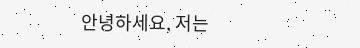안녕하세요, 저는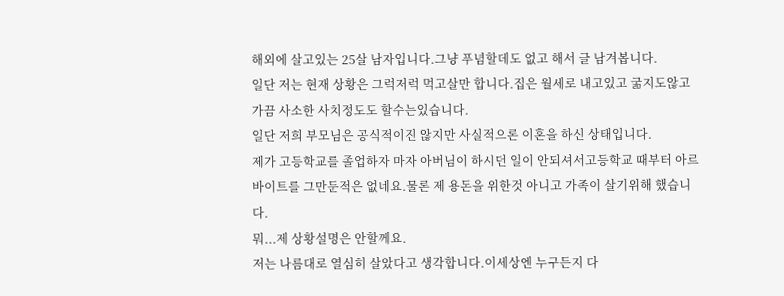해외에 살고있는 25살 남자입니다.그냥 푸념할데도 없고 해서 글 남겨봅니다.
일단 저는 현재 상황은 그럭저럭 먹고살만 합니다.집은 월세로 내고있고 굶지도않고 가끔 사소한 사치정도도 할수는있습니다.
일단 저희 부모님은 공식적이진 않지만 사실적으론 이혼을 하신 상태입니다.
제가 고등학교를 졸업하자 마자 아버님이 하시던 일이 안되셔서고등학교 때부터 아르바이트를 그만둔적은 없네요.물론 제 용돈을 위한것 아니고 가족이 살기위해 했습니다.
뭐...제 상황설명은 안할께요.
저는 나름대로 열심히 살았다고 생각합니다.이세상엔 누구든지 다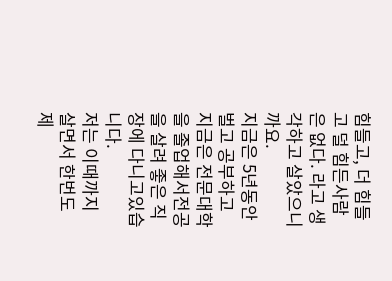힘들고, 더 힘들고 덜 힘든사람은 없다. 라고 생각하고 살았으니까요.
지금은 5년동안 벌고 공부하고 지금은 전문대학을 졸업해서전공을 살려 좋은 직장에 다니고있습니다.
저는 이때까지 살면서 한번도 제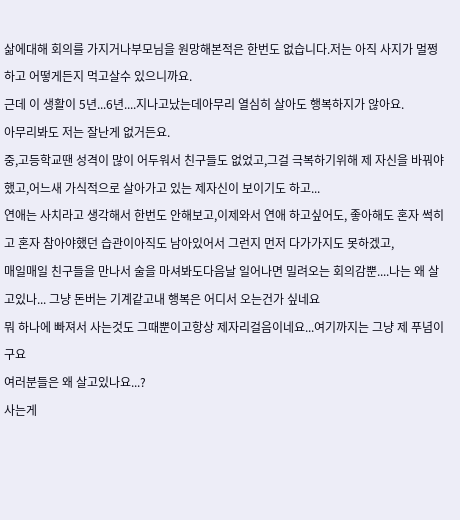삶에대해 회의를 가지거나부모님을 원망해본적은 한번도 없습니다.저는 아직 사지가 멀쩡하고 어떻게든지 먹고살수 있으니까요.
근데 이 생활이 5년...6년....지나고났는데아무리 열심히 살아도 행복하지가 않아요.
아무리봐도 저는 잘난게 없거든요.
중,고등학교땐 성격이 많이 어두워서 친구들도 없었고,그걸 극복하기위해 제 자신을 바꿔야했고,어느새 가식적으로 살아가고 있는 제자신이 보이기도 하고...
연애는 사치라고 생각해서 한번도 안해보고,이제와서 연애 하고싶어도, 좋아해도 혼자 썩히고 혼자 참아야했던 습관이아직도 남아있어서 그런지 먼저 다가가지도 못하겠고,
매일매일 친구들을 만나서 술을 마셔봐도다음날 일어나면 밀려오는 회의감뿐....나는 왜 살고있나... 그냥 돈버는 기계같고내 행복은 어디서 오는건가 싶네요
뭐 하나에 빠져서 사는것도 그때뿐이고항상 제자리걸음이네요...여기까지는 그냥 제 푸념이구요
여러분들은 왜 살고있나요...?
사는게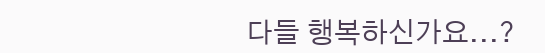다들 행복하신가요...?